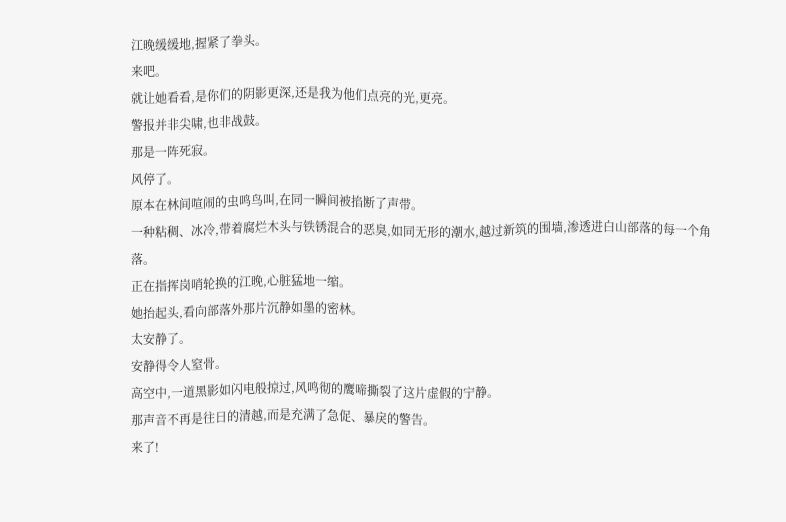江晚缓缓地,握紧了拳头。
来吧。
就让她看看,是你们的阴影更深,还是我为他们点亮的光,更亮。
警报并非尖啸,也非战鼓。
那是一阵死寂。
风停了。
原本在林间喧闹的虫鸣鸟叫,在同一瞬间被掐断了声带。
一种粘稠、冰冷,带着腐烂木头与铁锈混合的恶臭,如同无形的潮水,越过新筑的围墙,渗透进白山部落的每一个角落。
正在指挥岗哨轮换的江晚,心脏猛地一缩。
她抬起头,看向部落外那片沉静如墨的密林。
太安静了。
安静得令人窒骨。
高空中,一道黑影如闪电般掠过,风鸣彻的鹰啼撕裂了这片虚假的宁静。
那声音不再是往日的清越,而是充满了急促、暴戾的警告。
来了!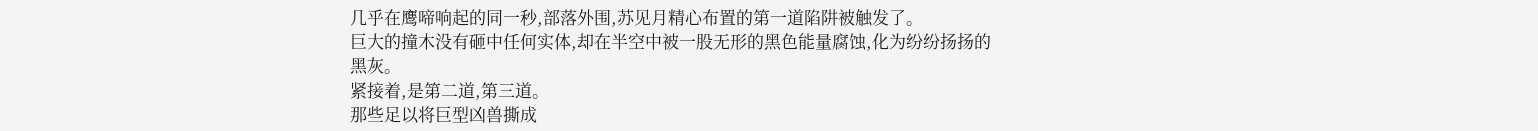几乎在鹰啼响起的同一秒,部落外围,苏见月精心布置的第一道陷阱被触发了。
巨大的撞木没有砸中任何实体,却在半空中被一股无形的黑色能量腐蚀,化为纷纷扬扬的黑灰。
紧接着,是第二道,第三道。
那些足以将巨型凶兽撕成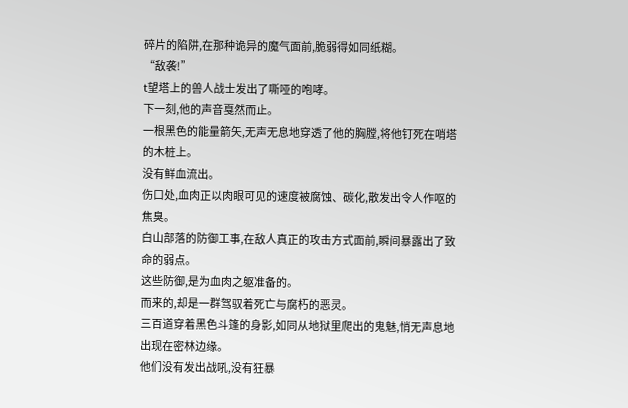碎片的陷阱,在那种诡异的魔气面前,脆弱得如同纸糊。
“敌袭!”
t望塔上的兽人战士发出了嘶哑的咆哮。
下一刻,他的声音戛然而止。
一根黑色的能量箭矢,无声无息地穿透了他的胸膛,将他钉死在哨塔的木桩上。
没有鲜血流出。
伤口处,血肉正以肉眼可见的速度被腐蚀、碳化,散发出令人作呕的焦臭。
白山部落的防御工事,在敌人真正的攻击方式面前,瞬间暴露出了致命的弱点。
这些防御,是为血肉之躯准备的。
而来的,却是一群驾驭着死亡与腐朽的恶灵。
三百道穿着黑色斗篷的身影,如同从地狱里爬出的鬼魅,悄无声息地出现在密林边缘。
他们没有发出战吼,没有狂暴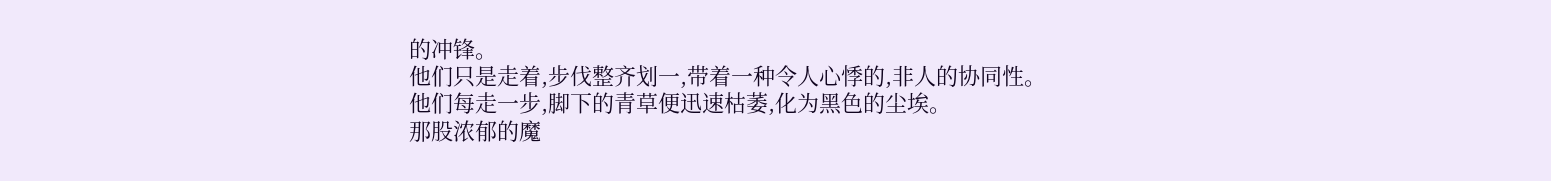的冲锋。
他们只是走着,步伐整齐划一,带着一种令人心悸的,非人的协同性。
他们每走一步,脚下的青草便迅速枯萎,化为黑色的尘埃。
那股浓郁的魔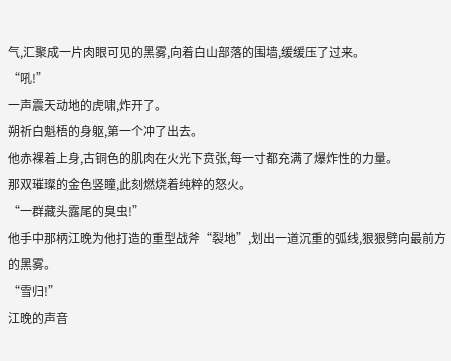气,汇聚成一片肉眼可见的黑雾,向着白山部落的围墙,缓缓压了过来。
“吼!”
一声震天动地的虎啸,炸开了。
朔祈白魁梧的身躯,第一个冲了出去。
他赤裸着上身,古铜色的肌肉在火光下贲张,每一寸都充满了爆炸性的力量。
那双璀璨的金色竖瞳,此刻燃烧着纯粹的怒火。
“一群藏头露尾的臭虫!”
他手中那柄江晚为他打造的重型战斧“裂地”,划出一道沉重的弧线,狠狠劈向最前方的黑雾。
“雪归!”
江晚的声音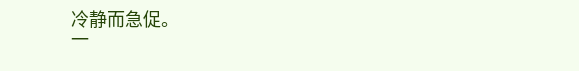冷静而急促。
一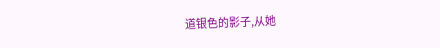道银色的影子,从她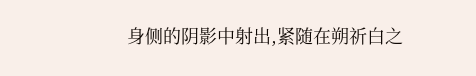身侧的阴影中射出,紧随在朔祈白之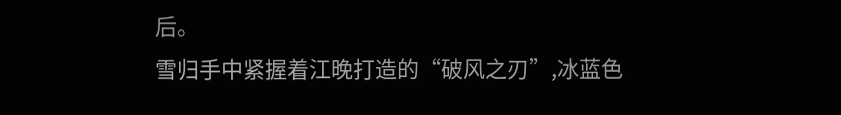后。
雪归手中紧握着江晚打造的“破风之刃”,冰蓝色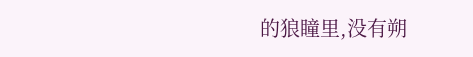的狼瞳里,没有朔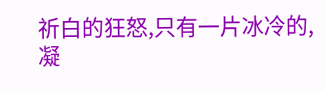祈白的狂怒,只有一片冰冷的,凝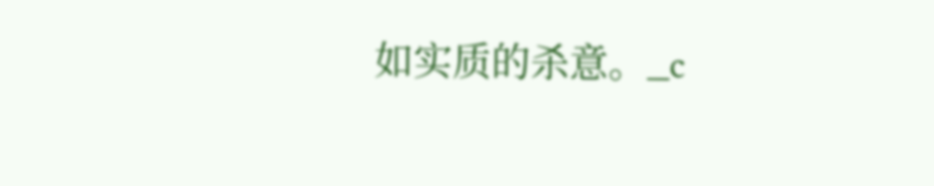如实质的杀意。_c